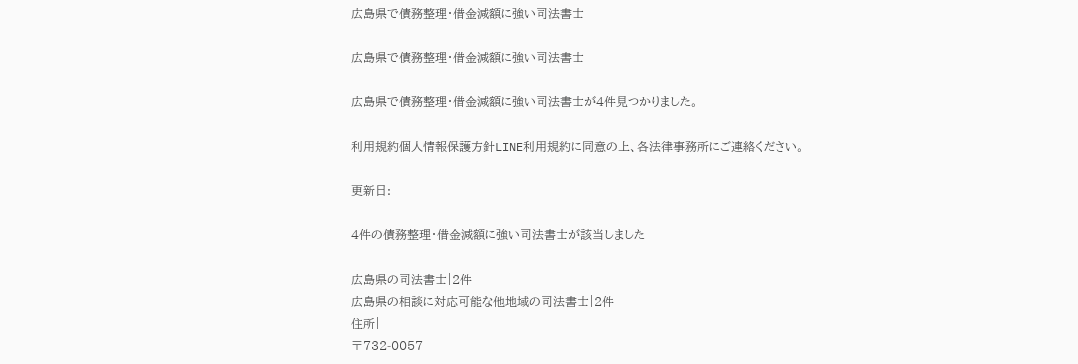広島県で債務整理・借金減額に強い司法書士

広島県で債務整理・借金減額に強い司法書士

広島県で債務整理・借金減額に強い司法書士が4件見つかりました。

利用規約個人情報保護方針LINE利用規約に同意の上、各法律事務所にご連絡ください。

更新日:

4件の債務整理・借金減額に強い司法書士が該当しました

広島県の司法書士|2件
広島県の相談に対応可能な他地域の司法書士|2件
住所|
〒732-0057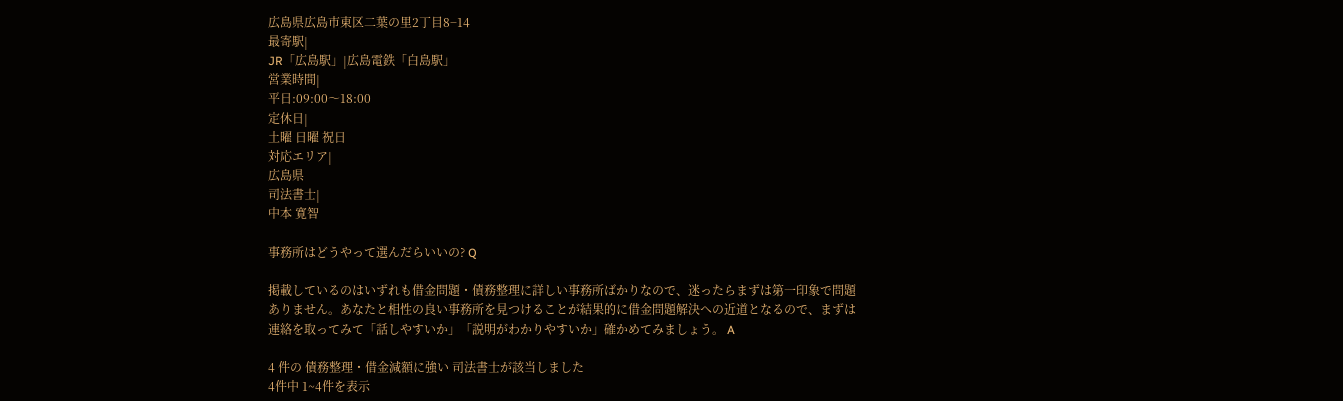広島県広島市東区二葉の里2丁目8−14
最寄駅|
JR「広島駅」|広島電鉄「白島駅」
営業時間|
平日:09:00〜18:00
定休日|
土曜 日曜 祝日
対応エリア|
広島県
司法書士|
中本 寛智

事務所はどうやって選んだらいいの? Q

掲載しているのはいずれも借金問題・債務整理に詳しい事務所ばかりなので、迷ったらまずは第一印象で問題ありません。あなたと相性の良い事務所を見つけることが結果的に借金問題解決への近道となるので、まずは連絡を取ってみて「話しやすいか」「説明がわかりやすいか」確かめてみましょう。 A

4 件の 債務整理・借金減額に強い 司法書士が該当しました
4件中 1~4件を表示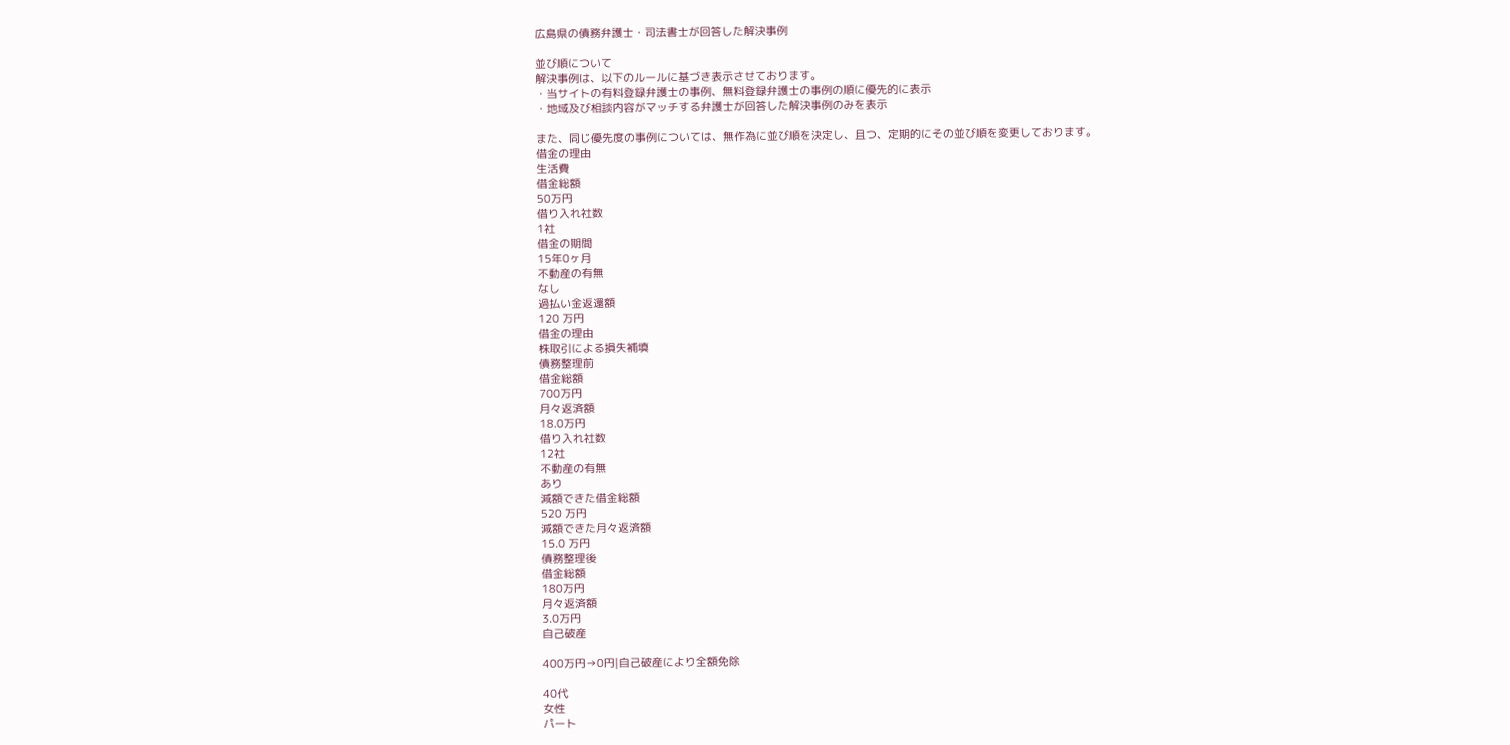広島県の債務弁護士・司法書士が回答した解決事例

並び順について
解決事例は、以下のルールに基づき表示させております。
・当サイトの有料登録弁護士の事例、無料登録弁護士の事例の順に優先的に表示
・地域及び相談内容がマッチする弁護士が回答した解決事例のみを表示

また、同じ優先度の事例については、無作為に並び順を決定し、且つ、定期的にその並び順を変更しております。
借金の理由
生活費
借金総額
50万円
借り入れ社数
1社
借金の期間
15年0ヶ月
不動産の有無
なし
過払い金返還額
120 万円
借金の理由
株取引による損失補填
債務整理前
借金総額
700万円
月々返済額
18.0万円
借り入れ社数
12社
不動産の有無
あり
減額できた借金総額
520 万円
減額できた月々返済額
15.0 万円
債務整理後
借金総額
180万円
月々返済額
3.0万円
自己破産

400万円→0円|自己破産により全額免除

40代
女性
パート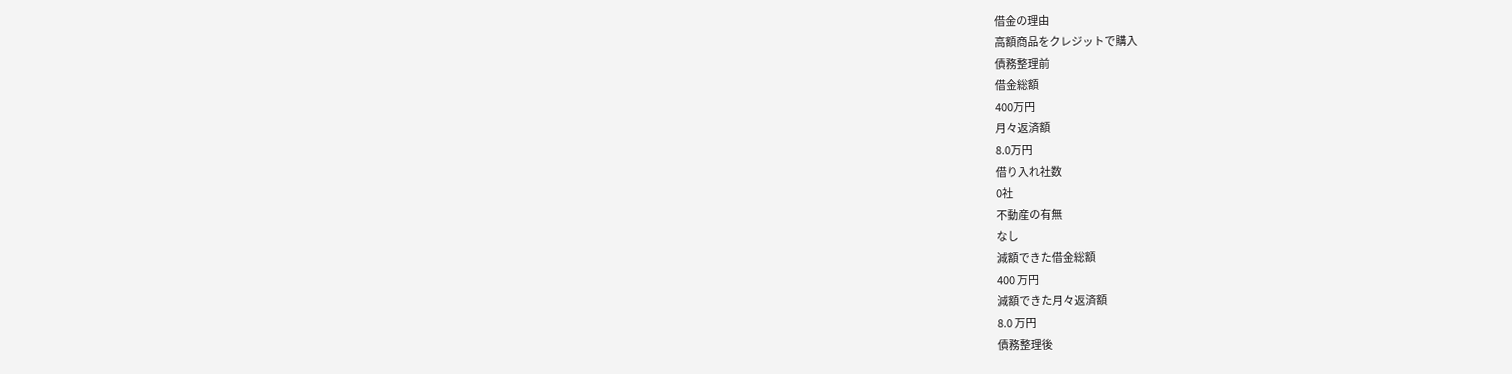借金の理由
高額商品をクレジットで購入
債務整理前
借金総額
400万円
月々返済額
8.0万円
借り入れ社数
0社
不動産の有無
なし
減額できた借金総額
400 万円
減額できた月々返済額
8.0 万円
債務整理後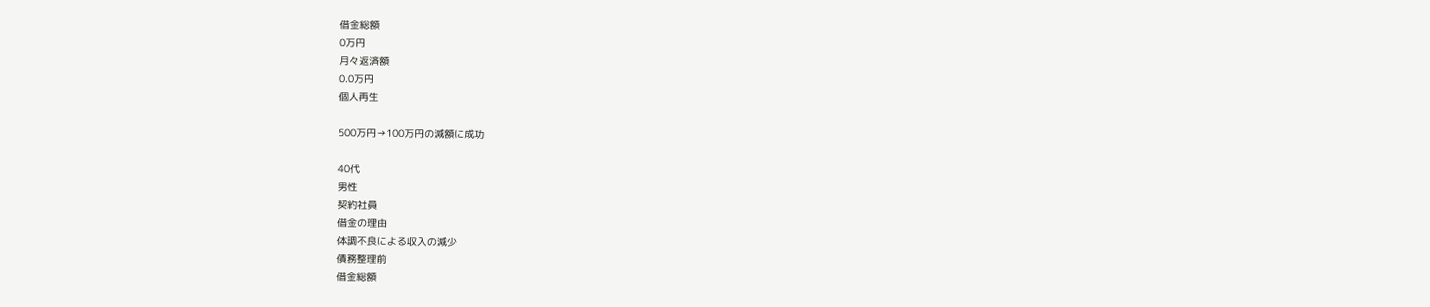借金総額
0万円
月々返済額
0.0万円
個人再生

500万円→100万円の減額に成功

40代
男性
契約社員
借金の理由
体調不良による収入の減少
債務整理前
借金総額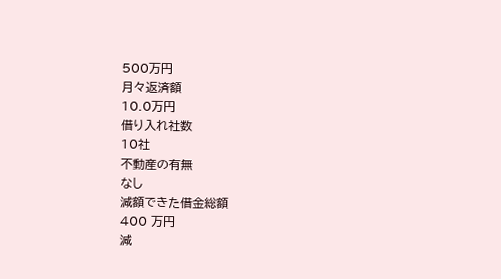500万円
月々返済額
10.0万円
借り入れ社数
10社
不動産の有無
なし
減額できた借金総額
400 万円
減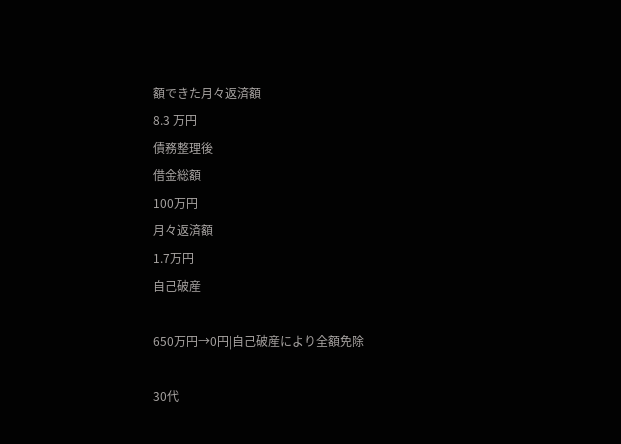額できた月々返済額
8.3 万円
債務整理後
借金総額
100万円
月々返済額
1.7万円
自己破産

650万円→0円|自己破産により全額免除

30代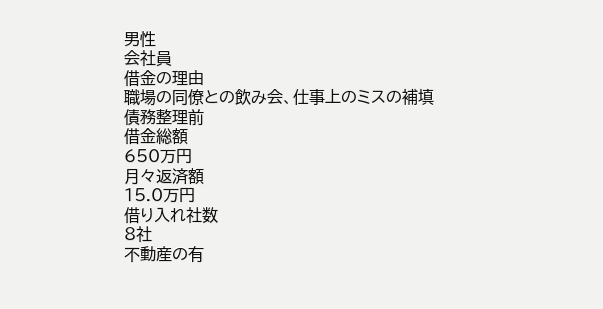男性
会社員
借金の理由
職場の同僚との飲み会、仕事上のミスの補填
債務整理前
借金総額
650万円
月々返済額
15.0万円
借り入れ社数
8社
不動産の有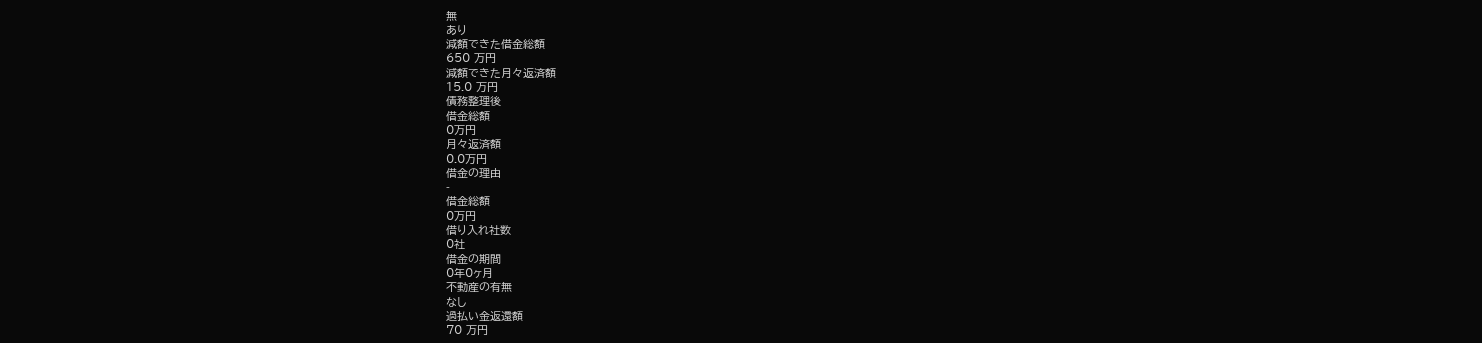無
あり
減額できた借金総額
650 万円
減額できた月々返済額
15.0 万円
債務整理後
借金総額
0万円
月々返済額
0.0万円
借金の理由
-
借金総額
0万円
借り入れ社数
0社
借金の期間
0年0ヶ月
不動産の有無
なし
過払い金返還額
70 万円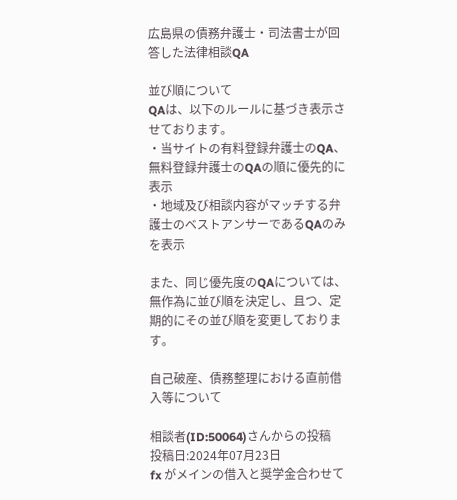広島県の債務弁護士・司法書士が回答した法律相談QA

並び順について
QAは、以下のルールに基づき表示させております。
・当サイトの有料登録弁護士のQA、無料登録弁護士のQAの順に優先的に表示
・地域及び相談内容がマッチする弁護士のベストアンサーであるQAのみを表示

また、同じ優先度のQAについては、無作為に並び順を決定し、且つ、定期的にその並び順を変更しております。

自己破産、債務整理における直前借入等について

相談者(ID:50064)さんからの投稿
投稿日:2024年07月23日
fx がメインの借入と奨学金合わせて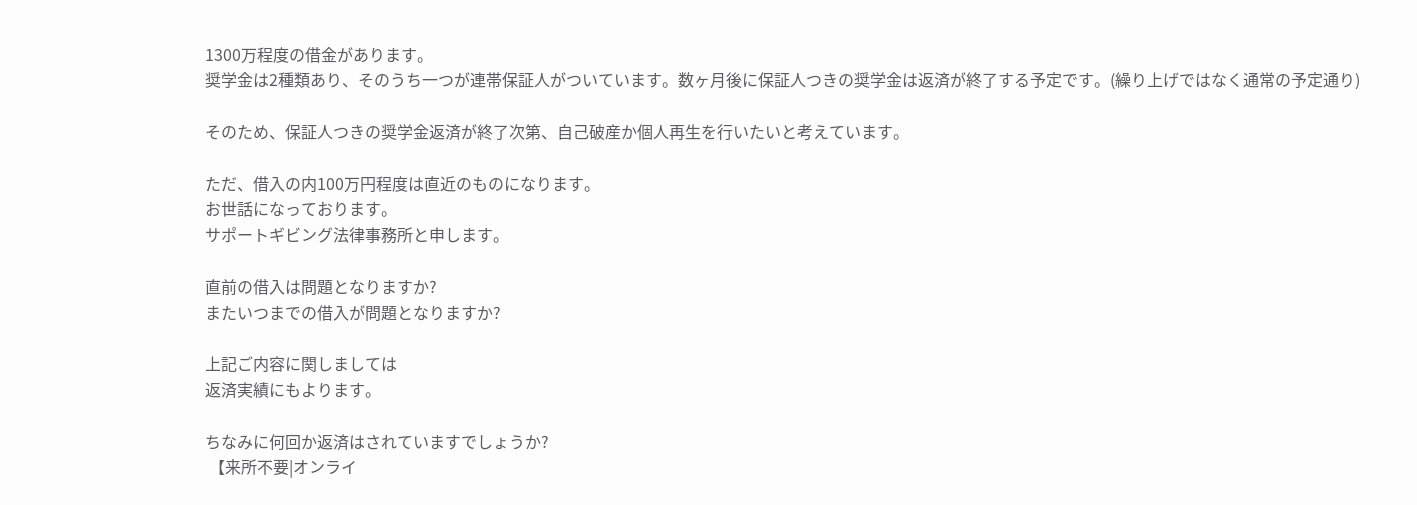1300万程度の借金があります。
奨学金は2種類あり、そのうち一つが連帯保証人がついています。数ヶ月後に保証人つきの奨学金は返済が終了する予定です。(繰り上げではなく通常の予定通り)

そのため、保証人つきの奨学金返済が終了次第、自己破産か個人再生を行いたいと考えています。

ただ、借入の内100万円程度は直近のものになります。
お世話になっております。
サポートギビング法律事務所と申します。

直前の借入は問題となりますか?
またいつまでの借入が問題となりますか?

上記ご内容に関しましては
返済実績にもよります。

ちなみに何回か返済はされていますでしょうか?
 【来所不要|オンライ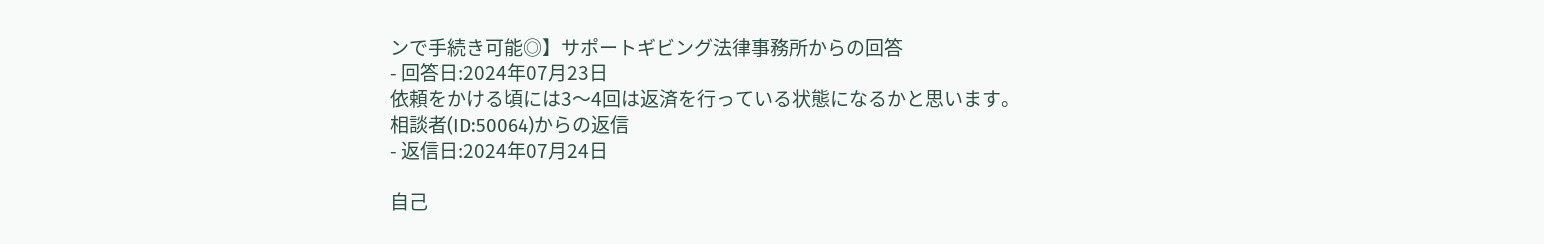ンで手続き可能◎】サポートギビング法律事務所からの回答
- 回答日:2024年07月23日
依頼をかける頃には3〜4回は返済を行っている状態になるかと思います。
相談者(ID:50064)からの返信
- 返信日:2024年07月24日

自己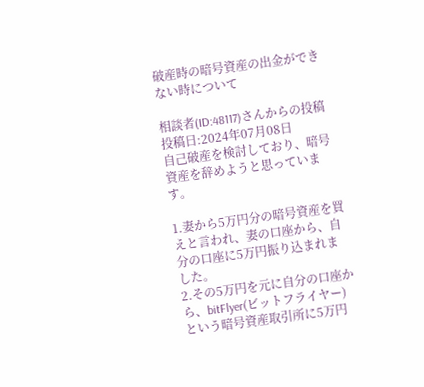破産時の暗号資産の出金ができない時について

相談者(ID:48117)さんからの投稿
投稿日:2024年07月08日
自己破産を検討しており、暗号資産を辞めようと思っています。

1.妻から5万円分の暗号資産を買えと言われ、妻の口座から、自分の口座に5万円振り込まれました。
2.その5万円を元に自分の口座から、bitFlyer(ビットフライヤー)という暗号資産取引所に5万円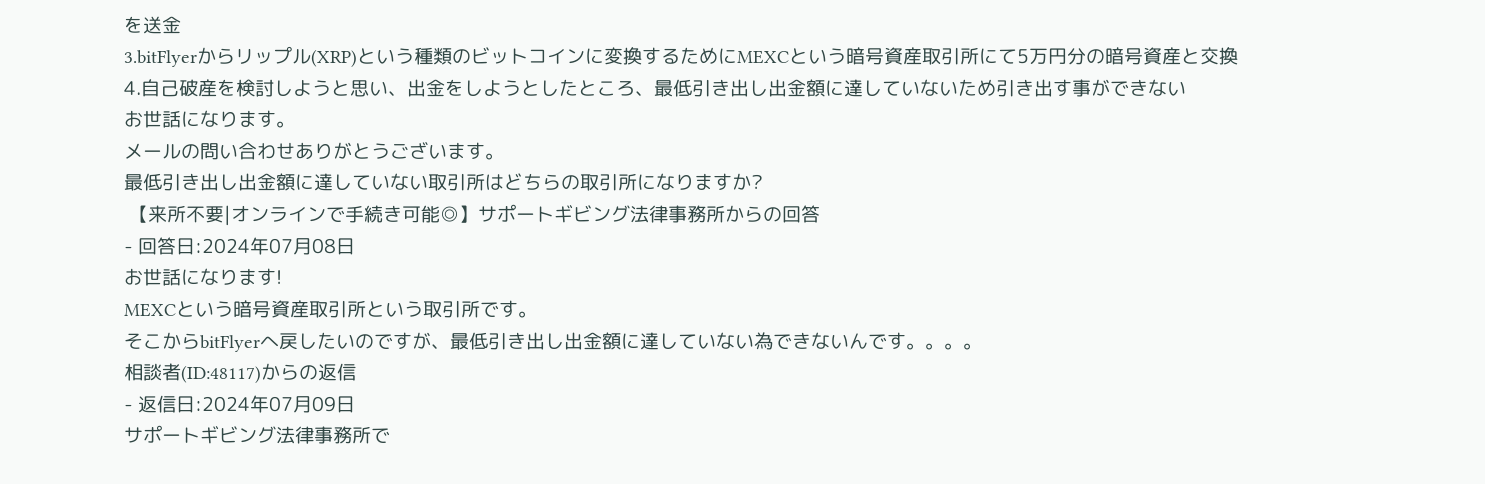を送金
3.bitFlyerからリップル(XRP)という種類のビットコインに変換するためにMEXCという暗号資産取引所にて5万円分の暗号資産と交換
4.自己破産を検討しようと思い、出金をしようとしたところ、最低引き出し出金額に達していないため引き出す事ができない
お世話になります。
メールの問い合わせありがとうございます。
最低引き出し出金額に達していない取引所はどちらの取引所になりますか?
 【来所不要|オンラインで手続き可能◎】サポートギビング法律事務所からの回答
- 回答日:2024年07月08日
お世話になります!
MEXCという暗号資産取引所という取引所です。
そこからbitFlyerへ戻したいのですが、最低引き出し出金額に達していない為できないんです。。。。
相談者(ID:48117)からの返信
- 返信日:2024年07月09日
サポートギビング法律事務所で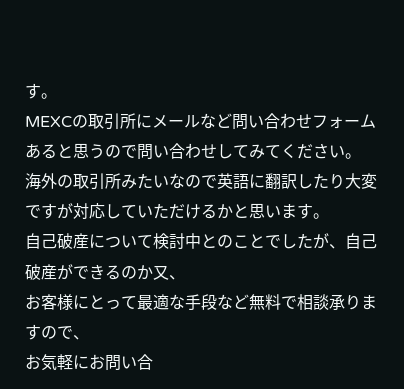す。
MEXCの取引所にメールなど問い合わせフォームあると思うので問い合わせしてみてください。
海外の取引所みたいなので英語に翻訳したり大変ですが対応していただけるかと思います。
自己破産について検討中とのことでしたが、自己破産ができるのか又、
お客様にとって最適な手段など無料で相談承りますので、
お気軽にお問い合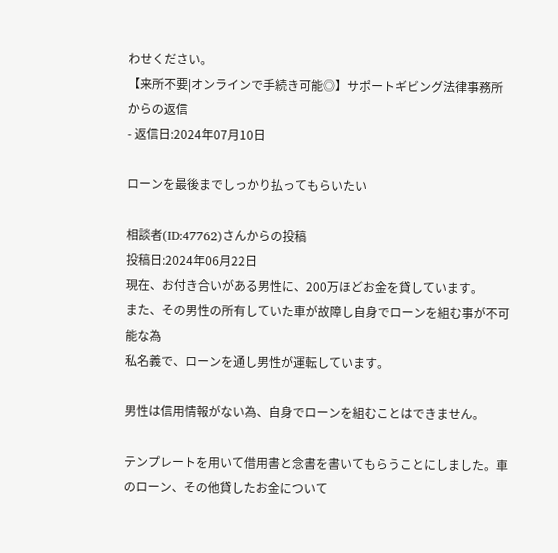わせください。
【来所不要|オンラインで手続き可能◎】サポートギビング法律事務所からの返信
- 返信日:2024年07月10日

ローンを最後までしっかり払ってもらいたい

相談者(ID:47762)さんからの投稿
投稿日:2024年06月22日
現在、お付き合いがある男性に、200万ほどお金を貸しています。
また、その男性の所有していた車が故障し自身でローンを組む事が不可能な為
私名義で、ローンを通し男性が運転しています。

男性は信用情報がない為、自身でローンを組むことはできません。

テンプレートを用いて借用書と念書を書いてもらうことにしました。車のローン、その他貸したお金について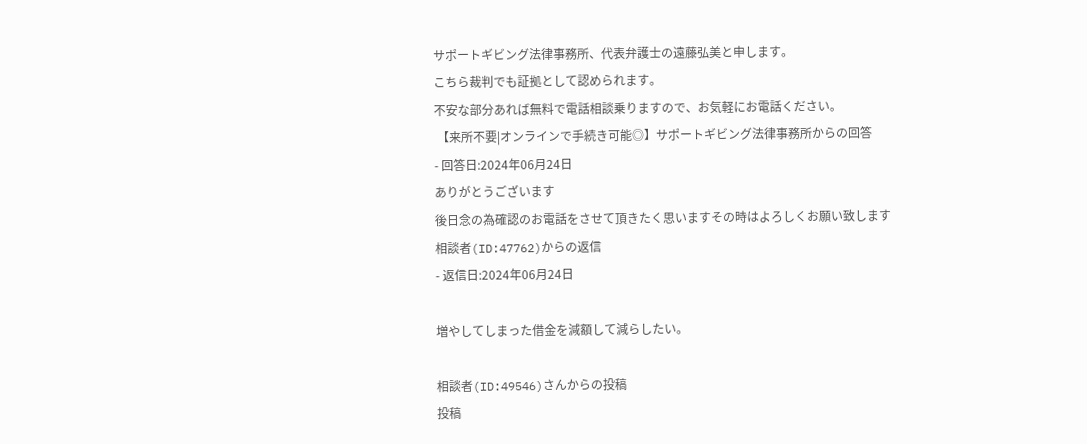サポートギビング法律事務所、代表弁護士の遠藤弘美と申します。
こちら裁判でも証拠として認められます。
不安な部分あれば無料で電話相談乗りますので、お気軽にお電話ください。
 【来所不要|オンラインで手続き可能◎】サポートギビング法律事務所からの回答
- 回答日:2024年06月24日
ありがとうございます
後日念の為確認のお電話をさせて頂きたく思いますその時はよろしくお願い致します
相談者(ID:47762)からの返信
- 返信日:2024年06月24日

増やしてしまった借金を減額して減らしたい。

相談者(ID:49546)さんからの投稿
投稿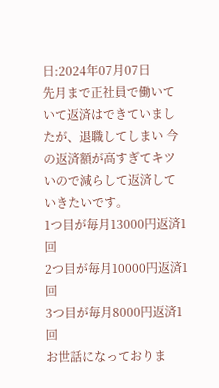日:2024年07月07日
先月まで正社員で働いていて返済はできていましたが、退職してしまい 今の返済額が高すぎてキツいので減らして返済していきたいです。
1つ目が毎月13000円返済1回
2つ目が毎月10000円返済1回
3つ目が毎月8000円返済1回
お世話になっておりま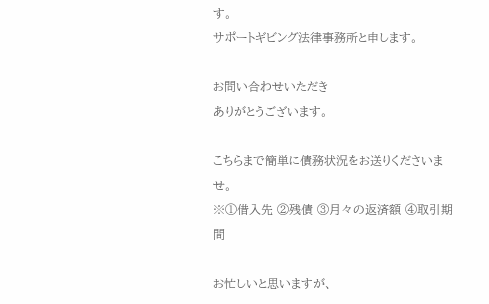す。
サポートギビング法律事務所と申します。

お問い合わせいただき
ありがとうございます。

こちらまで簡単に債務状況をお送りくださいませ。
※①借入先 ②残債 ③月々の返済額 ④取引期間

お忙しいと思いますが、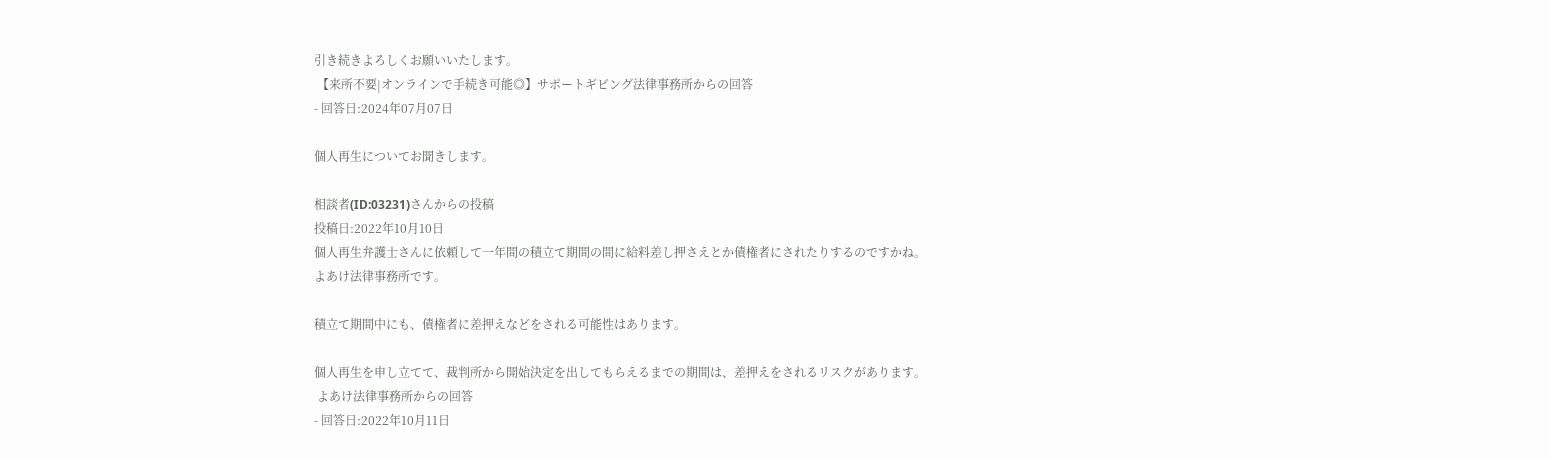引き続きよろしくお願いいたします。
 【来所不要|オンラインで手続き可能◎】サポートギビング法律事務所からの回答
- 回答日:2024年07月07日

個人再生についてお聞きします。

相談者(ID:03231)さんからの投稿
投稿日:2022年10月10日
個人再生弁護士さんに依頼して一年間の積立て期間の間に給料差し押さえとか債権者にされたりするのですかね。
よあけ法律事務所です。

積立て期間中にも、債権者に差押えなどをされる可能性はあります。

個人再生を申し立てて、裁判所から開始決定を出してもらえるまでの期間は、差押えをされるリスクがあります。
 よあけ法律事務所からの回答
- 回答日:2022年10月11日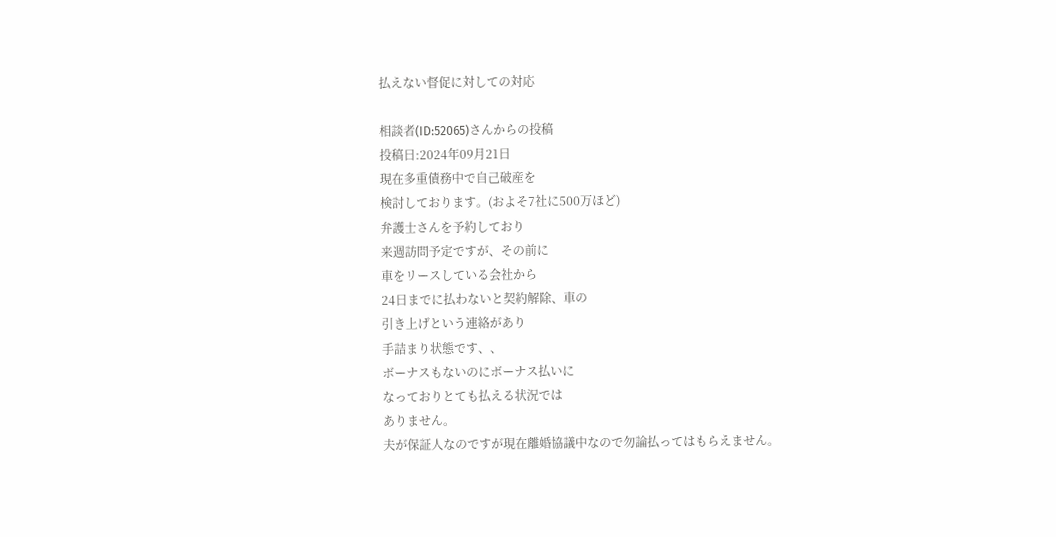払えない督促に対しての対応

相談者(ID:52065)さんからの投稿
投稿日:2024年09月21日
現在多重債務中で自己破産を
検討しております。(およそ7社に500万ほど)
弁護士さんを予約しており
来週訪問予定ですが、その前に
車をリースしている会社から
24日までに払わないと契約解除、車の
引き上げという連絡があり
手詰まり状態です、、
ボーナスもないのにボーナス払いに
なっておりとても払える状況では
ありません。
夫が保証人なのですが現在離婚協議中なので勿論払ってはもらえません。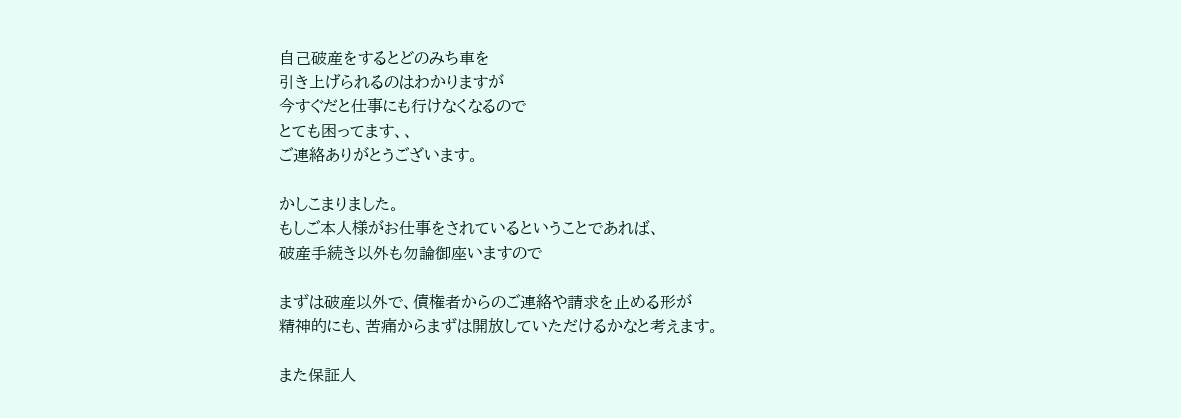自己破産をするとどのみち車を
引き上げられるのはわかりますが
今すぐだと仕事にも行けなくなるので
とても困ってます、、
ご連絡ありがとうございます。

かしこまりました。
もしご本人様がお仕事をされているということであれば、
破産手続き以外も勿論御座いますので

まずは破産以外で、債権者からのご連絡や請求を止める形が
精神的にも、苦痛からまずは開放していただけるかなと考えます。

また保証人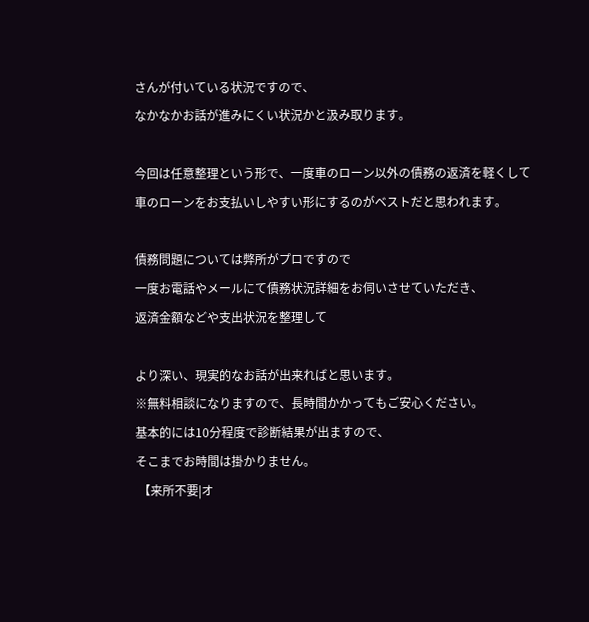さんが付いている状況ですので、
なかなかお話が進みにくい状況かと汲み取ります。

今回は任意整理という形で、一度車のローン以外の債務の返済を軽くして
車のローンをお支払いしやすい形にするのがベストだと思われます。

債務問題については弊所がプロですので
一度お電話やメールにて債務状況詳細をお伺いさせていただき、
返済金額などや支出状況を整理して

より深い、現実的なお話が出来ればと思います。
※無料相談になりますので、長時間かかってもご安心ください。
基本的には10分程度で診断結果が出ますので、
そこまでお時間は掛かりません。
 【来所不要|オ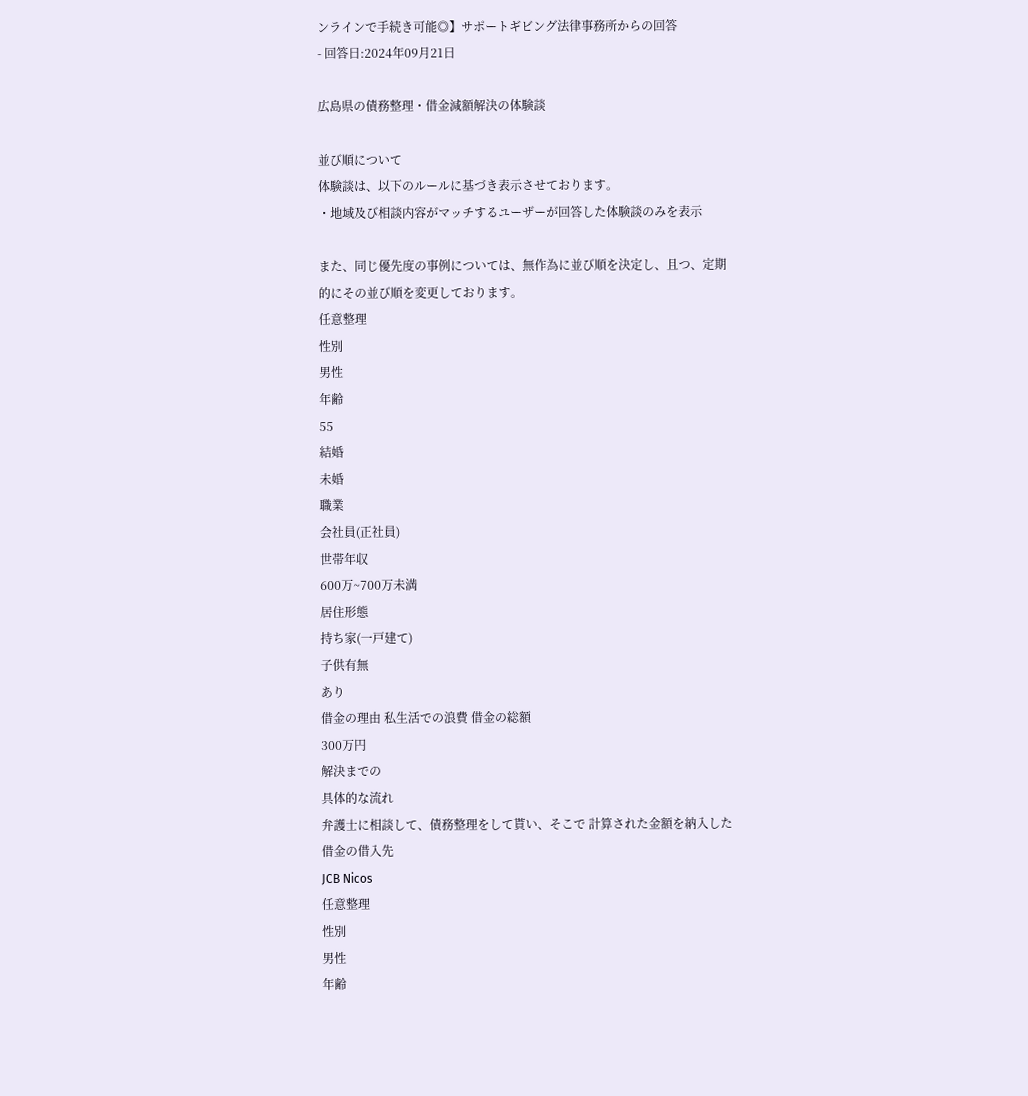ンラインで手続き可能◎】サポートギビング法律事務所からの回答
- 回答日:2024年09月21日

広島県の債務整理・借金減額解決の体験談

並び順について
体験談は、以下のルールに基づき表示させております。
・地域及び相談内容がマッチするユーザーが回答した体験談のみを表示

また、同じ優先度の事例については、無作為に並び順を決定し、且つ、定期的にその並び順を変更しております。
任意整理
性別
男性
年齢
55
結婚
未婚
職業
会社員(正社員)
世帯年収
600万~700万未満
居住形態
持ち家(一戸建て)
子供有無
あり
借金の理由 私生活での浪費 借金の総額
300万円
解決までの
具体的な流れ
弁護士に相談して、債務整理をして貰い、そこで 計算された金額を納入した 借金の借入先
JCB Nicos
任意整理
性別
男性
年齢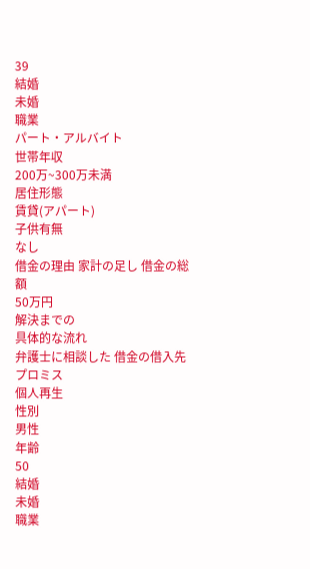39
結婚
未婚
職業
パート・アルバイト
世帯年収
200万~300万未満
居住形態
賃貸(アパート)
子供有無
なし
借金の理由 家計の足し 借金の総額
50万円
解決までの
具体的な流れ
弁護士に相談した 借金の借入先
プロミス
個人再生
性別
男性
年齢
50
結婚
未婚
職業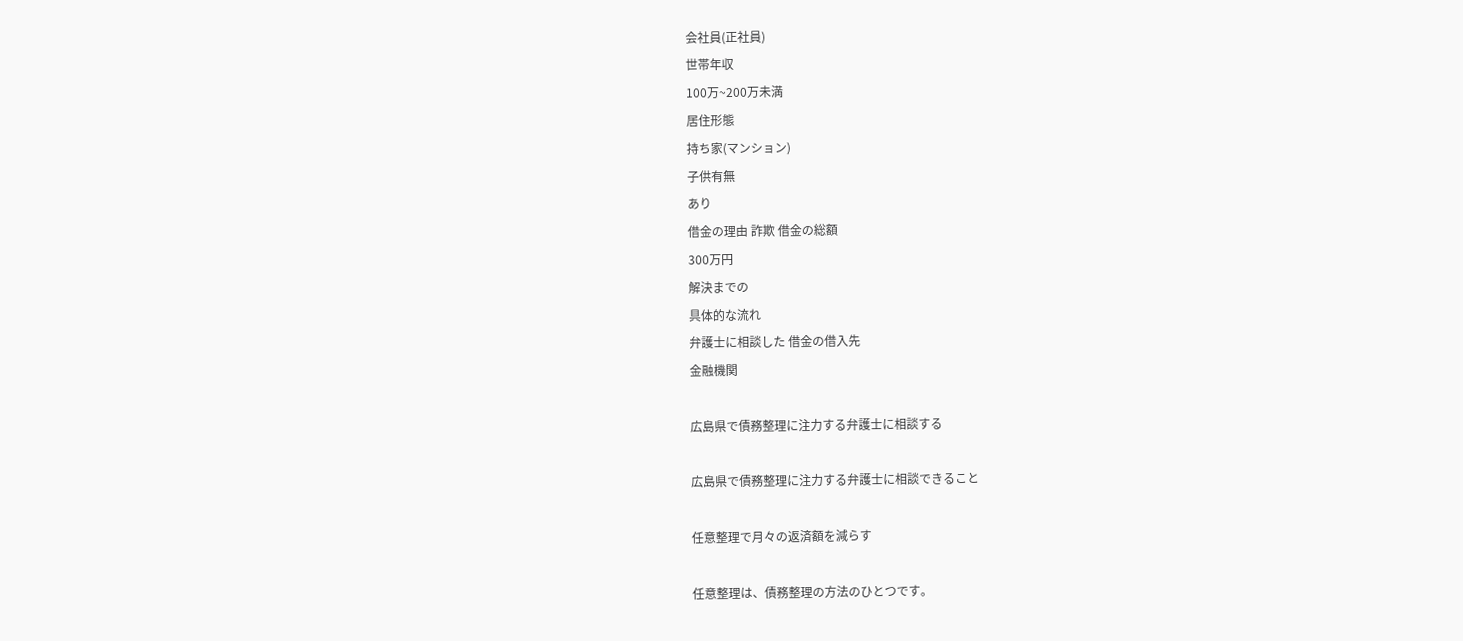会社員(正社員)
世帯年収
100万~200万未満
居住形態
持ち家(マンション)
子供有無
あり
借金の理由 詐欺 借金の総額
300万円
解決までの
具体的な流れ
弁護士に相談した 借金の借入先
金融機関

広島県で債務整理に注力する弁護士に相談する

広島県で債務整理に注力する弁護士に相談できること

任意整理で月々の返済額を減らす

任意整理は、債務整理の方法のひとつです。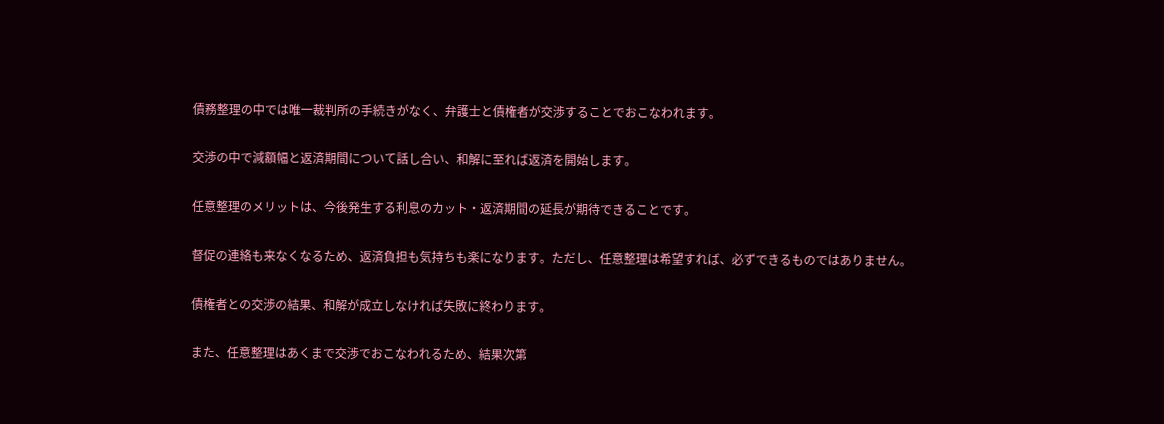債務整理の中では唯一裁判所の手続きがなく、弁護士と債権者が交渉することでおこなわれます。

交渉の中で減額幅と返済期間について話し合い、和解に至れば返済を開始します。

任意整理のメリットは、今後発生する利息のカット・返済期間の延長が期待できることです。

督促の連絡も来なくなるため、返済負担も気持ちも楽になります。ただし、任意整理は希望すれば、必ずできるものではありません。

債権者との交渉の結果、和解が成立しなければ失敗に終わります。

また、任意整理はあくまで交渉でおこなわれるため、結果次第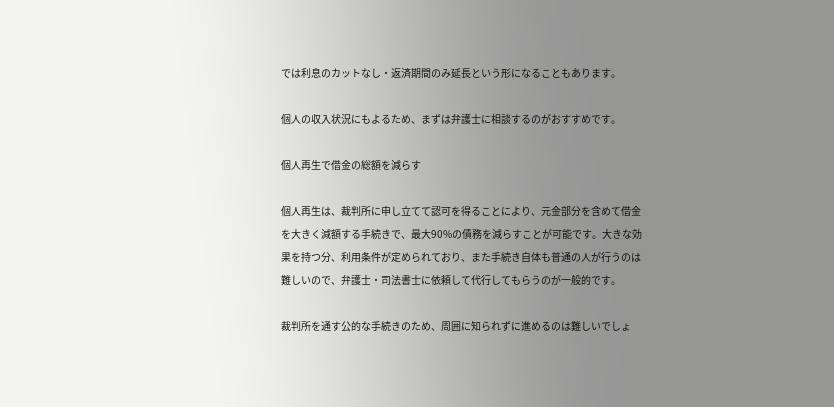では利息のカットなし・返済期間のみ延長という形になることもあります。

個人の収入状況にもよるため、まずは弁護士に相談するのがおすすめです。

個人再生で借金の総額を減らす

個人再生は、裁判所に申し立てて認可を得ることにより、元金部分を含めて借金を大きく減額する手続きで、最大90%の債務を減らすことが可能です。大きな効果を持つ分、利用条件が定められており、また手続き自体も普通の人が行うのは難しいので、弁護士・司法書士に依頼して代行してもらうのが一般的です。

裁判所を通す公的な手続きのため、周囲に知られずに進めるのは難しいでしょ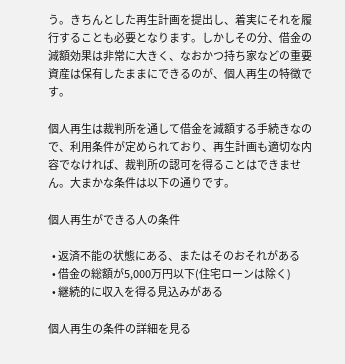う。きちんとした再生計画を提出し、着実にそれを履行することも必要となります。しかしその分、借金の減額効果は非常に大きく、なおかつ持ち家などの重要資産は保有したままにできるのが、個人再生の特徴です。

個人再生は裁判所を通して借金を減額する手続きなので、利用条件が定められており、再生計画も適切な内容でなければ、裁判所の認可を得ることはできません。大まかな条件は以下の通りです。

個人再生ができる人の条件

  • 返済不能の状態にある、またはそのおそれがある
  • 借金の総額が5,000万円以下(住宅ローンは除く)
  • 継続的に収入を得る見込みがある

個人再生の条件の詳細を見る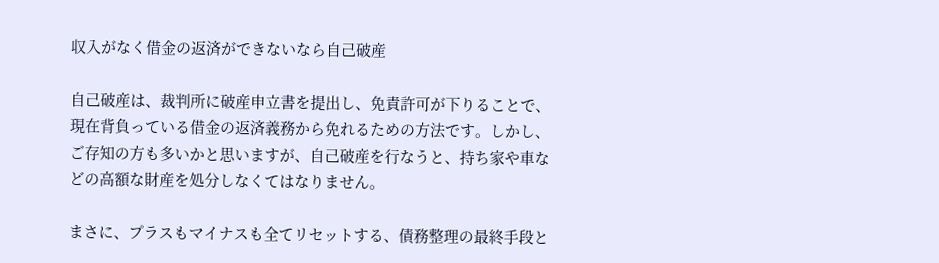収入がなく借金の返済ができないなら自己破産

自己破産は、裁判所に破産申立書を提出し、免責許可が下りることで、現在背負っている借金の返済義務から免れるための方法です。しかし、ご存知の方も多いかと思いますが、自己破産を行なうと、持ち家や車などの高額な財産を処分しなくてはなりません。

まさに、プラスもマイナスも全てリセットする、債務整理の最終手段と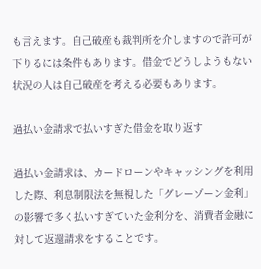も言えます。自己破産も裁判所を介しますので許可が下りるには条件もあります。借金でどうしようもない状況の人は自己破産を考える必要もあります。

過払い金請求で払いすぎた借金を取り返す

過払い金請求は、カードローンやキャッシングを利用した際、利息制限法を無視した「グレーゾーン金利」の影響で多く払いすぎていた金利分を、消費者金融に対して返還請求をすることです。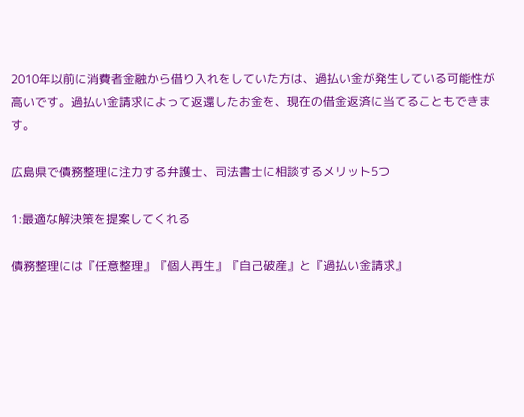2010年以前に消費者金融から借り入れをしていた方は、過払い金が発生している可能性が高いです。過払い金請求によって返還したお金を、現在の借金返済に当てることもできます。

広島県で債務整理に注力する弁護士、司法書士に相談するメリット5つ

1:最適な解決策を提案してくれる

債務整理には『任意整理』『個人再生』『自己破産』と『過払い金請求』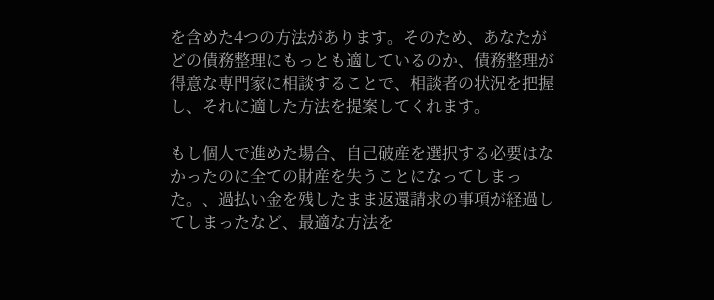を含めた4つの方法があります。そのため、あなたがどの債務整理にもっとも適しているのか、債務整理が得意な専門家に相談することで、相談者の状況を把握し、それに適した方法を提案してくれます。

もし個人で進めた場合、自己破産を選択する必要はなかったのに全ての財産を失うことになってしまった。、過払い金を残したまま返還請求の事項が経過してしまったなど、最適な方法を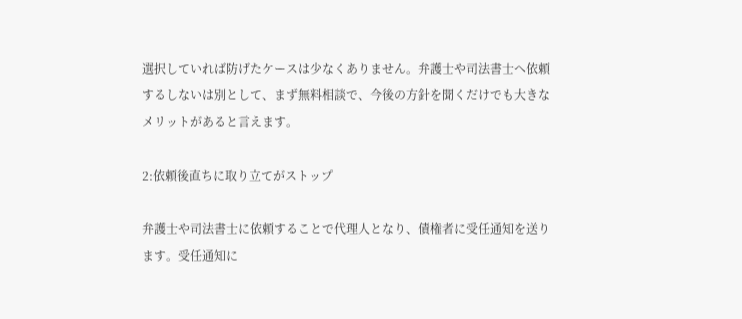選択していれば防げたケースは少なくありません。弁護士や司法書士へ依頼するしないは別として、まず無料相談で、今後の方針を聞くだけでも大きなメリットがあると言えます。

2:依頼後直ちに取り立てがストップ

弁護士や司法書士に依頼することで代理人となり、債権者に受任通知を送ります。受任通知に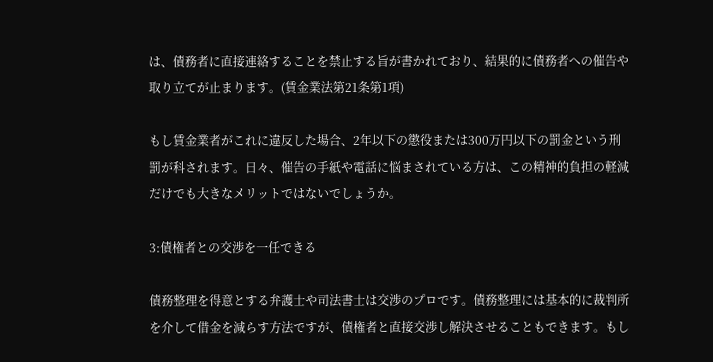は、債務者に直接連絡することを禁止する旨が書かれており、結果的に債務者への催告や取り立てが止まります。(賃金業法第21条第1項)

もし賃金業者がこれに違反した場合、2年以下の懲役または300万円以下の罰金という刑罰が科されます。日々、催告の手紙や電話に悩まされている方は、この精神的負担の軽減だけでも大きなメリットではないでしょうか。

3:債権者との交渉を一任できる

債務整理を得意とする弁護士や司法書士は交渉のプロです。債務整理には基本的に裁判所を介して借金を減らす方法ですが、債権者と直接交渉し解決させることもできます。もし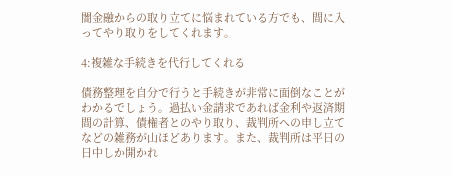闇金融からの取り立てに悩まれている方でも、間に入ってやり取りをしてくれます。

4:複雑な手続きを代行してくれる

債務整理を自分で行うと手続きが非常に面倒なことがわかるでしょう。過払い金請求であれば金利や返済期間の計算、債権者とのやり取り、裁判所への申し立てなどの雑務が山ほどあります。また、裁判所は平日の日中しか開かれ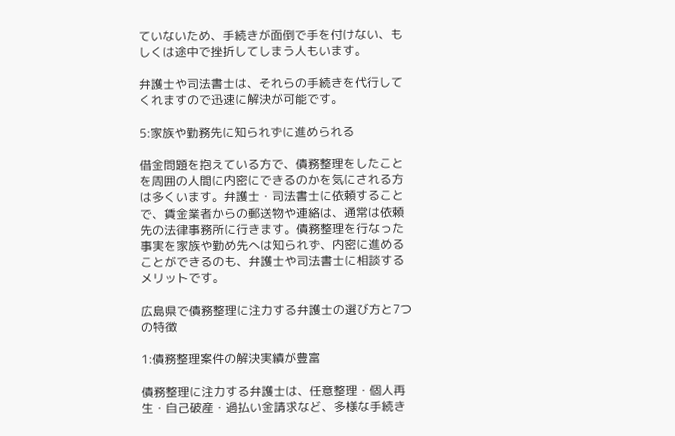ていないため、手続きが面倒で手を付けない、もしくは途中で挫折してしまう人もいます。

弁護士や司法書士は、それらの手続きを代行してくれますので迅速に解決が可能です。

5:家族や勤務先に知られずに進められる

借金問題を抱えている方で、債務整理をしたことを周囲の人間に内密にできるのかを気にされる方は多くいます。弁護士・司法書士に依頼することで、賃金業者からの郵送物や連絡は、通常は依頼先の法律事務所に行きます。債務整理を行なった事実を家族や勤め先へは知られず、内密に進めることができるのも、弁護士や司法書士に相談するメリットです。

広島県で債務整理に注力する弁護士の選び方と7つの特徴

1:債務整理案件の解決実績が豊富

債務整理に注力する弁護士は、任意整理・個人再生・自己破産・過払い金請求など、多様な手続き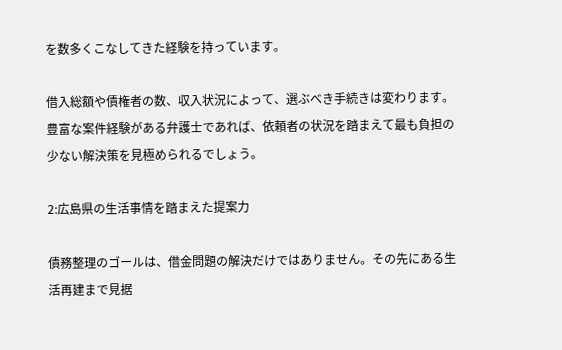を数多くこなしてきた経験を持っています。

借入総額や債権者の数、収入状況によって、選ぶべき手続きは変わります。豊富な案件経験がある弁護士であれば、依頼者の状況を踏まえて最も負担の少ない解決策を見極められるでしょう。

2:広島県の生活事情を踏まえた提案力

債務整理のゴールは、借金問題の解決だけではありません。その先にある生活再建まで見据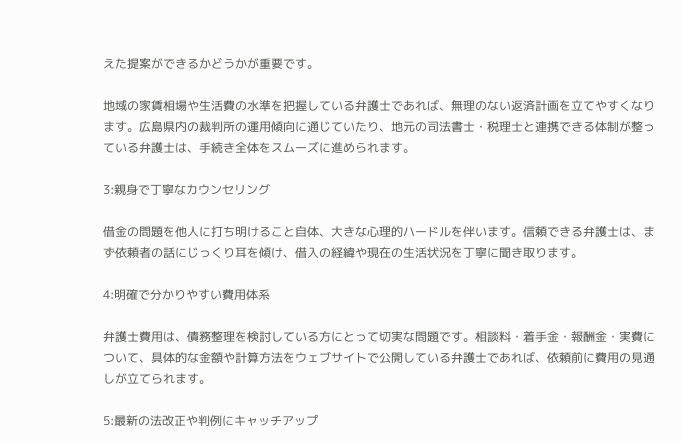えた提案ができるかどうかが重要です。

地域の家賃相場や生活費の水準を把握している弁護士であれば、無理のない返済計画を立てやすくなります。広島県内の裁判所の運用傾向に通じていたり、地元の司法書士・税理士と連携できる体制が整っている弁護士は、手続き全体をスムーズに進められます。

3:親身で丁寧なカウンセリング

借金の問題を他人に打ち明けること自体、大きな心理的ハードルを伴います。信頼できる弁護士は、まず依頼者の話にじっくり耳を傾け、借入の経緯や現在の生活状況を丁寧に聞き取ります。

4:明確で分かりやすい費用体系

弁護士費用は、債務整理を検討している方にとって切実な問題です。相談料・着手金・報酬金・実費について、具体的な金額や計算方法をウェブサイトで公開している弁護士であれば、依頼前に費用の見通しが立てられます。

5:最新の法改正や判例にキャッチアップ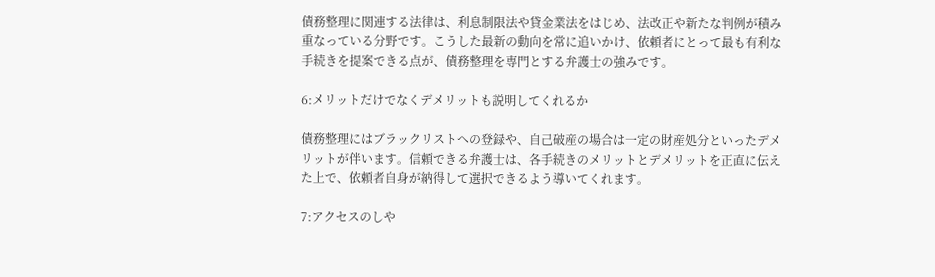債務整理に関連する法律は、利息制限法や貸金業法をはじめ、法改正や新たな判例が積み重なっている分野です。こうした最新の動向を常に追いかけ、依頼者にとって最も有利な手続きを提案できる点が、債務整理を専門とする弁護士の強みです。

6:メリットだけでなくデメリットも説明してくれるか

債務整理にはブラックリストへの登録や、自己破産の場合は一定の財産処分といったデメリットが伴います。信頼できる弁護士は、各手続きのメリットとデメリットを正直に伝えた上で、依頼者自身が納得して選択できるよう導いてくれます。

7:アクセスのしや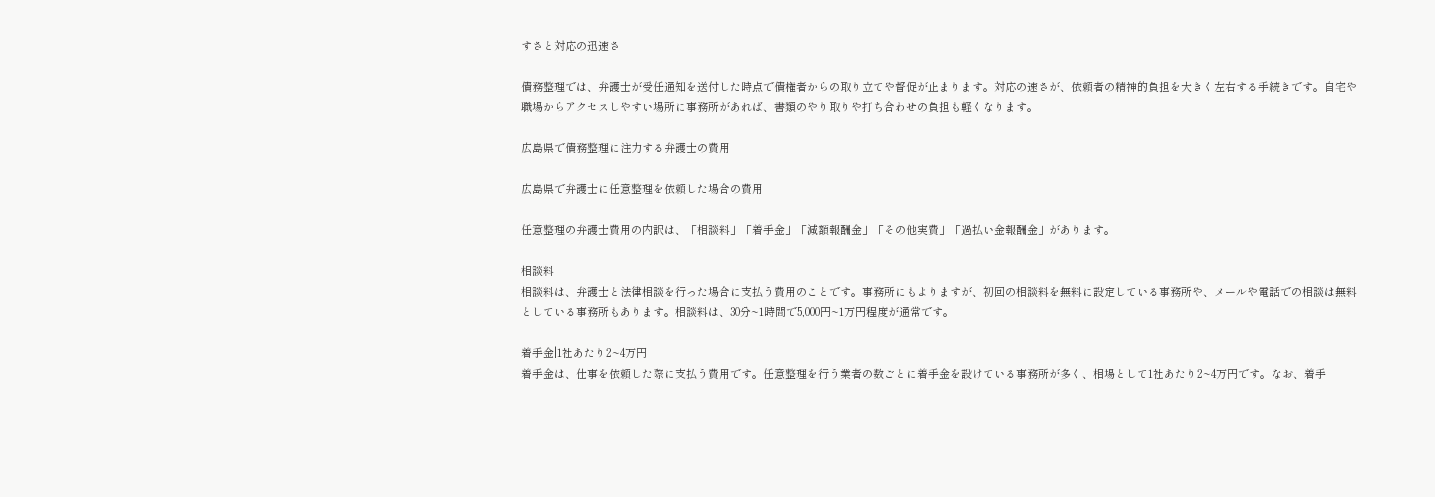すさと対応の迅速さ

債務整理では、弁護士が受任通知を送付した時点で債権者からの取り立てや督促が止まります。対応の速さが、依頼者の精神的負担を大きく左右する手続きです。自宅や職場からアクセスしやすい場所に事務所があれば、書類のやり取りや打ち合わせの負担も軽くなります。

広島県で債務整理に注力する弁護士の費用

広島県で弁護士に任意整理を依頼した場合の費用

任意整理の弁護士費用の内訳は、「相談料」「着手金」「減額報酬金」「その他実費」「過払い金報酬金」があります。

相談料
相談料は、弁護士と法律相談を行った場合に支払う費用のことです。事務所にもよりますが、初回の相談料を無料に設定している事務所や、メールや電話での相談は無料としている事務所もあります。相談料は、30分~1時間で5,000円~1万円程度が通常です。

着手金|1社あたり2~4万円
着手金は、仕事を依頼した際に支払う費用です。任意整理を行う業者の数ごとに着手金を設けている事務所が多く、相場として1社あたり2~4万円です。なお、着手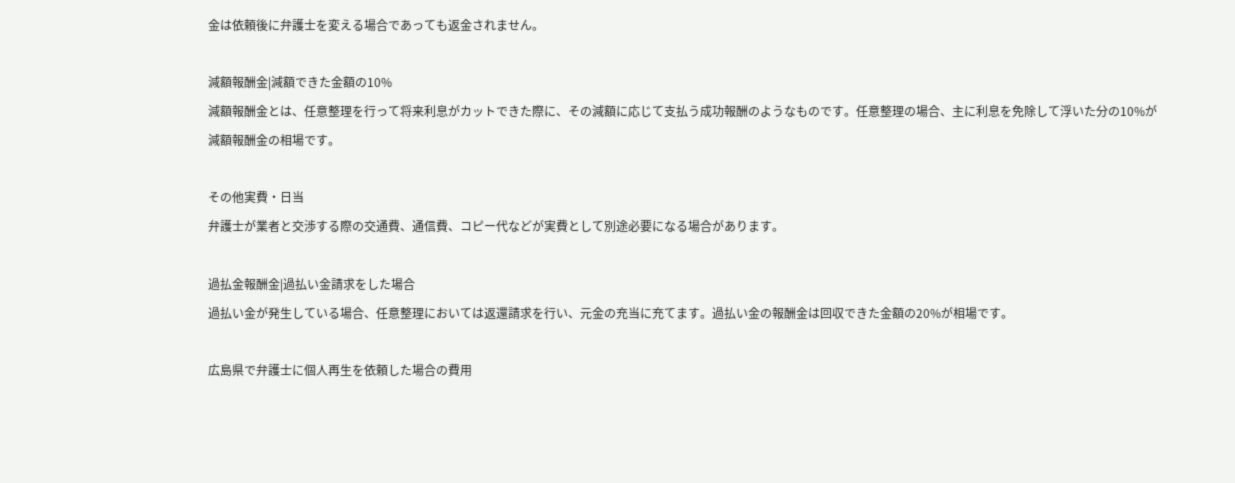金は依頼後に弁護士を変える場合であっても返金されません。

減額報酬金|減額できた金額の10%
減額報酬金とは、任意整理を行って将来利息がカットできた際に、その減額に応じて支払う成功報酬のようなものです。任意整理の場合、主に利息を免除して浮いた分の10%が減額報酬金の相場です。

その他実費・日当
弁護士が業者と交渉する際の交通費、通信費、コピー代などが実費として別途必要になる場合があります。

過払金報酬金|過払い金請求をした場合
過払い金が発生している場合、任意整理においては返還請求を行い、元金の充当に充てます。過払い金の報酬金は回収できた金額の20%が相場です。

広島県で弁護士に個人再生を依頼した場合の費用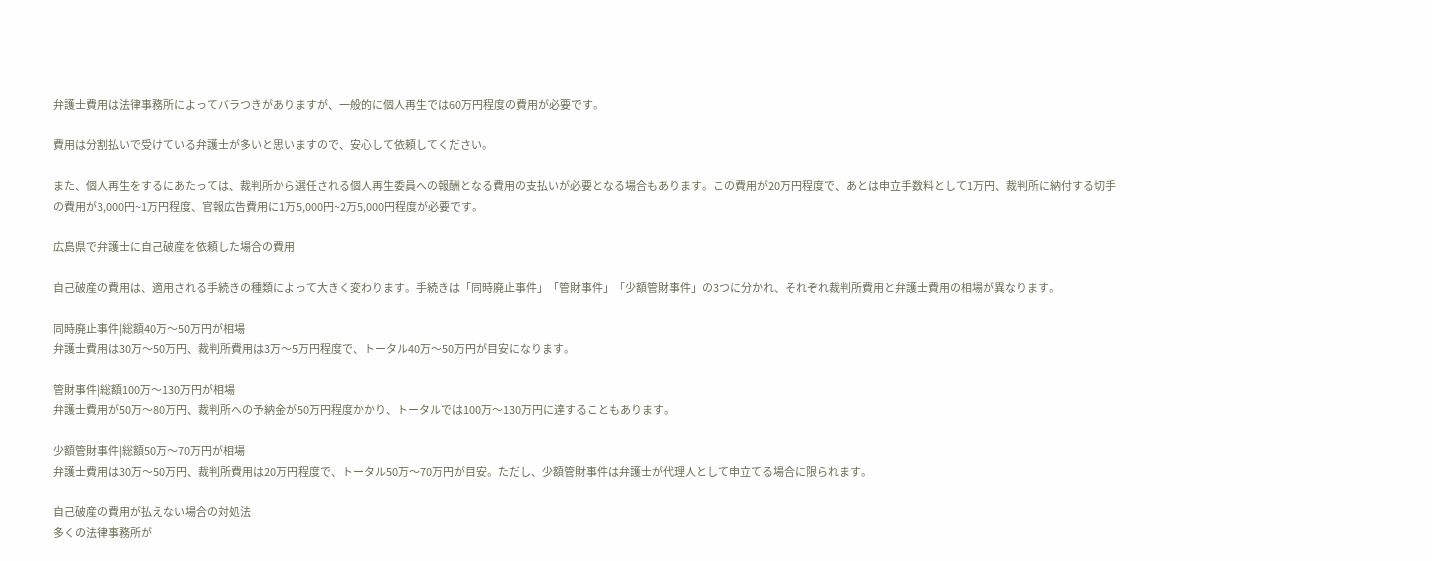弁護士費用は法律事務所によってバラつきがありますが、一般的に個人再生では60万円程度の費用が必要です。

費用は分割払いで受けている弁護士が多いと思いますので、安心して依頼してください。

また、個人再生をするにあたっては、裁判所から選任される個人再生委員への報酬となる費用の支払いが必要となる場合もあります。この費用が20万円程度で、あとは申立手数料として1万円、裁判所に納付する切手の費用が3,000円~1万円程度、官報広告費用に1万5,000円~2万5,000円程度が必要です。

広島県で弁護士に自己破産を依頼した場合の費用

自己破産の費用は、適用される手続きの種類によって大きく変わります。手続きは「同時廃止事件」「管財事件」「少額管財事件」の3つに分かれ、それぞれ裁判所費用と弁護士費用の相場が異なります。

同時廃止事件|総額40万〜50万円が相場
弁護士費用は30万〜50万円、裁判所費用は3万〜5万円程度で、トータル40万〜50万円が目安になります。

管財事件|総額100万〜130万円が相場
弁護士費用が50万〜80万円、裁判所への予納金が50万円程度かかり、トータルでは100万〜130万円に達することもあります。

少額管財事件|総額50万〜70万円が相場
弁護士費用は30万〜50万円、裁判所費用は20万円程度で、トータル50万〜70万円が目安。ただし、少額管財事件は弁護士が代理人として申立てる場合に限られます。

自己破産の費用が払えない場合の対処法
多くの法律事務所が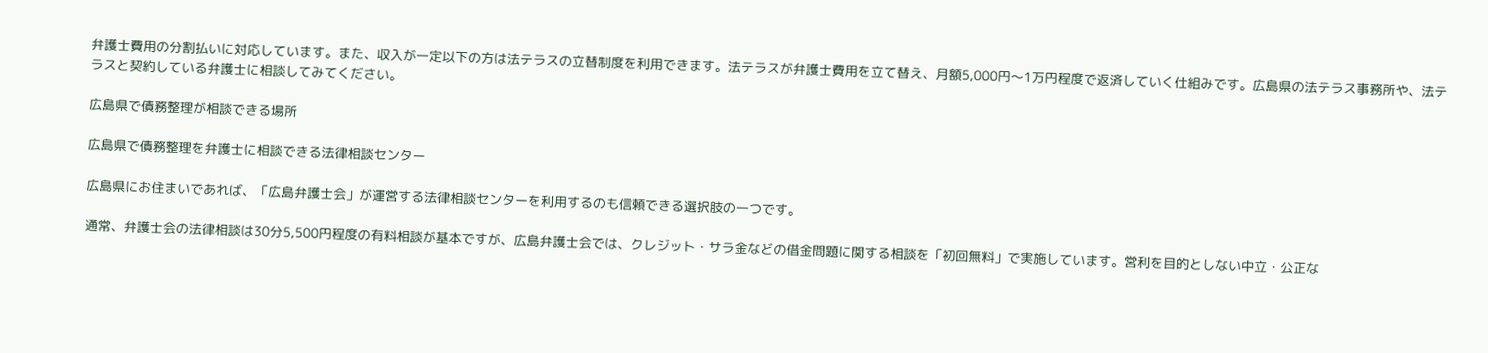弁護士費用の分割払いに対応しています。また、収入が一定以下の方は法テラスの立替制度を利用できます。法テラスが弁護士費用を立て替え、月額5,000円〜1万円程度で返済していく仕組みです。広島県の法テラス事務所や、法テラスと契約している弁護士に相談してみてください。

広島県で債務整理が相談できる場所

広島県で債務整理を弁護士に相談できる法律相談センター

広島県にお住まいであれば、「広島弁護士会」が運営する法律相談センターを利用するのも信頼できる選択肢の一つです。

通常、弁護士会の法律相談は30分5,500円程度の有料相談が基本ですが、広島弁護士会では、クレジット・サラ金などの借金問題に関する相談を「初回無料」で実施しています。営利を目的としない中立・公正な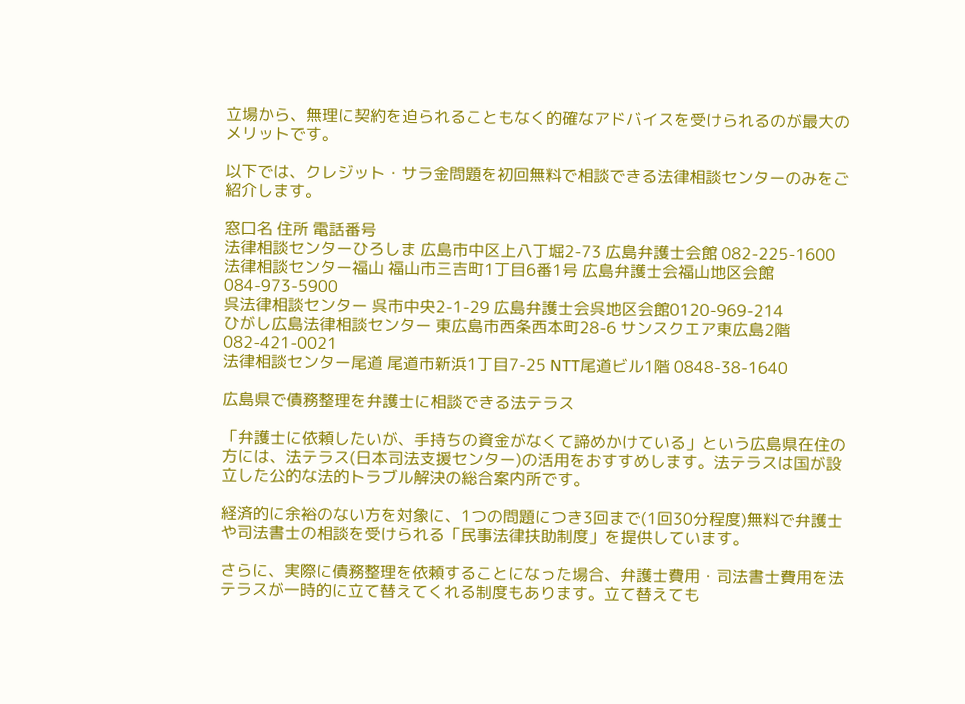立場から、無理に契約を迫られることもなく的確なアドバイスを受けられるのが最大のメリットです。

以下では、クレジット・サラ金問題を初回無料で相談できる法律相談センターのみをご紹介します。

窓口名 住所 電話番号
法律相談センターひろしま 広島市中区上八丁堀2-73 広島弁護士会館 082-225-1600
法律相談センター福山 福山市三吉町1丁目6番1号 広島弁護士会福山地区会館 084-973-5900
呉法律相談センター 呉市中央2-1-29 広島弁護士会呉地区会館0120-969-214
ひがし広島法律相談センター 東広島市西条西本町28-6 サンスクエア東広島2階 082-421-0021
法律相談センター尾道 尾道市新浜1丁目7-25 NTT尾道ビル1階 0848-38-1640

広島県で債務整理を弁護士に相談できる法テラス

「弁護士に依頼したいが、手持ちの資金がなくて諦めかけている」という広島県在住の方には、法テラス(日本司法支援センター)の活用をおすすめします。法テラスは国が設立した公的な法的トラブル解決の総合案内所です。

経済的に余裕のない方を対象に、1つの問題につき3回まで(1回30分程度)無料で弁護士や司法書士の相談を受けられる「民事法律扶助制度」を提供しています。

さらに、実際に債務整理を依頼することになった場合、弁護士費用・司法書士費用を法テラスが一時的に立て替えてくれる制度もあります。立て替えても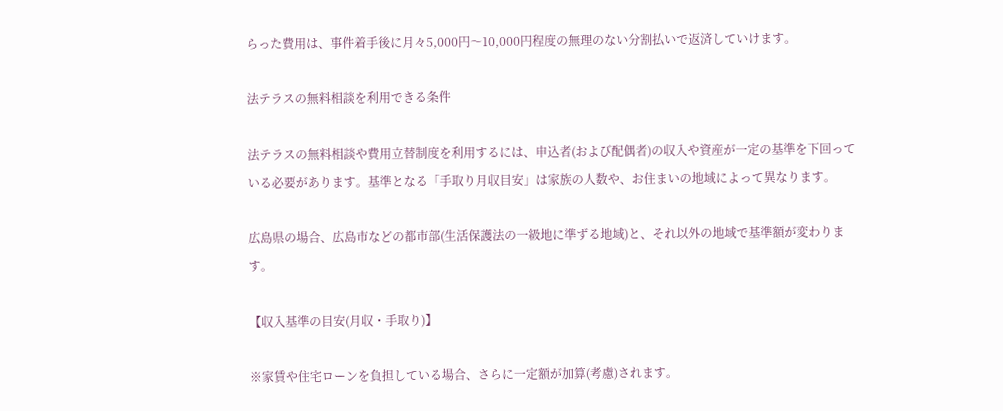らった費用は、事件着手後に月々5,000円〜10,000円程度の無理のない分割払いで返済していけます。

法テラスの無料相談を利用できる条件

法テラスの無料相談や費用立替制度を利用するには、申込者(および配偶者)の収入や資産が一定の基準を下回っている必要があります。基準となる「手取り月収目安」は家族の人数や、お住まいの地域によって異なります。

広島県の場合、広島市などの都市部(生活保護法の一級地に準ずる地域)と、それ以外の地域で基準額が変わります。

【収入基準の目安(月収・手取り)】

※家賃や住宅ローンを負担している場合、さらに一定額が加算(考慮)されます。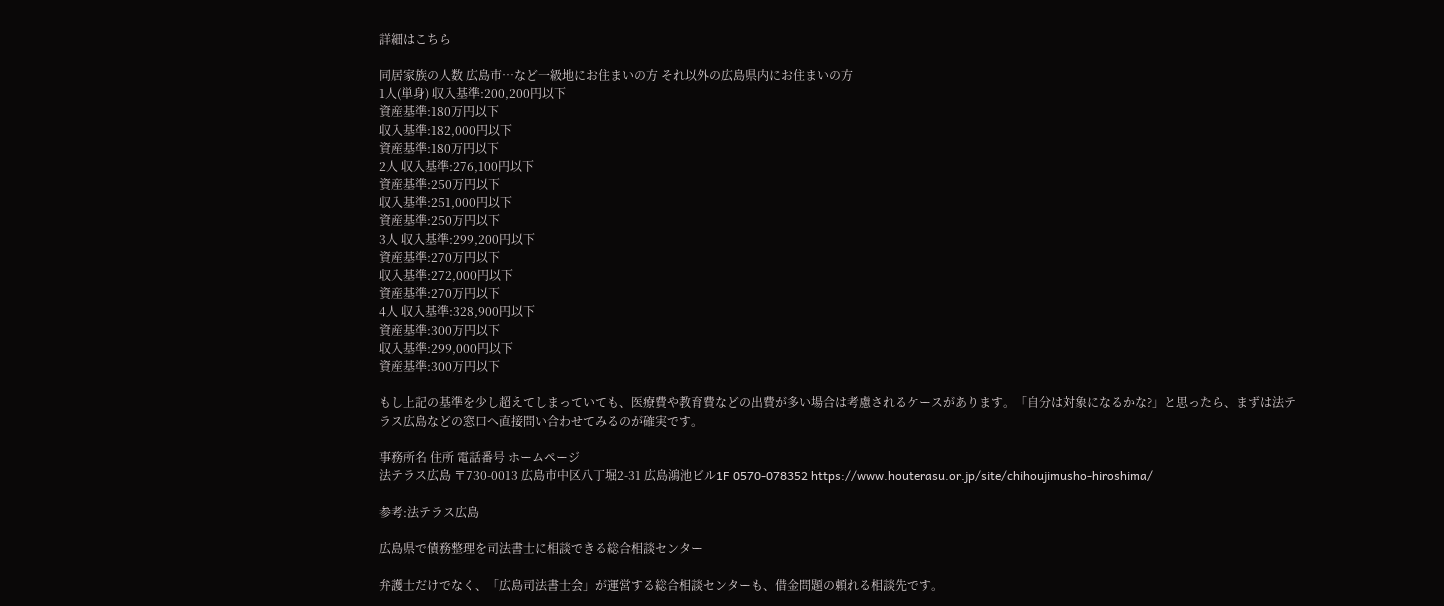詳細はこちら

同居家族の人数 広島市…など一級地にお住まいの方 それ以外の広島県内にお住まいの方
1人(単身) 収入基準:200,200円以下
資産基準:180万円以下
収入基準:182,000円以下
資産基準:180万円以下
2人 収入基準:276,100円以下
資産基準:250万円以下
収入基準:251,000円以下
資産基準:250万円以下
3人 収入基準:299,200円以下
資産基準:270万円以下
収入基準:272,000円以下
資産基準:270万円以下
4人 収入基準:328,900円以下
資産基準:300万円以下
収入基準:299,000円以下
資産基準:300万円以下

もし上記の基準を少し超えてしまっていても、医療費や教育費などの出費が多い場合は考慮されるケースがあります。「自分は対象になるかな?」と思ったら、まずは法テラス広島などの窓口へ直接問い合わせてみるのが確実です。

事務所名 住所 電話番号 ホームページ
法テラス広島 〒730-0013 広島市中区八丁堀2-31 広島鴻池ビル1F 0570-078352 https://www.houterasu.or.jp/site/chihoujimusho-hiroshima/

参考:法テラス広島

広島県で債務整理を司法書士に相談できる総合相談センター

弁護士だけでなく、「広島司法書士会」が運営する総合相談センターも、借金問題の頼れる相談先です。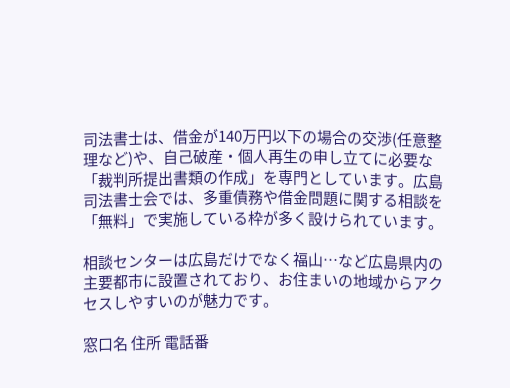司法書士は、借金が140万円以下の場合の交渉(任意整理など)や、自己破産・個人再生の申し立てに必要な「裁判所提出書類の作成」を専門としています。広島司法書士会では、多重債務や借金問題に関する相談を「無料」で実施している枠が多く設けられています。

相談センターは広島だけでなく福山…など広島県内の主要都市に設置されており、お住まいの地域からアクセスしやすいのが魅力です。

窓口名 住所 電話番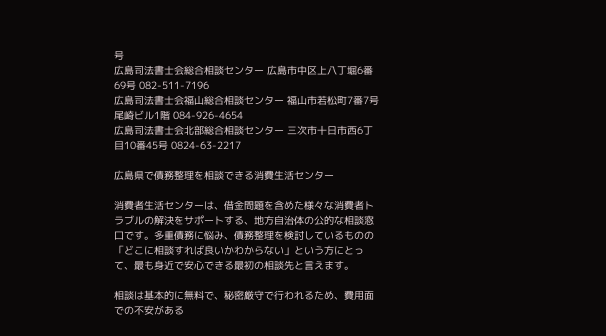号
広島司法書士会総合相談センター 広島市中区上八丁堀6番69号 082-511-7196
広島司法書士会福山総合相談センター 福山市若松町7番7号 尾崎ビル1階 084-926-4654
広島司法書士会北部総合相談センター 三次市十日市西6丁目10番45号 0824-63-2217

広島県で債務整理を相談できる消費生活センター

消費者生活センターは、借金問題を含めた様々な消費者トラブルの解決をサポートする、地方自治体の公的な相談窓口です。多重債務に悩み、債務整理を検討しているものの「どこに相談すれば良いかわからない」という方にとって、最も身近で安心できる最初の相談先と言えます。

相談は基本的に無料で、秘密厳守で行われるため、費用面での不安がある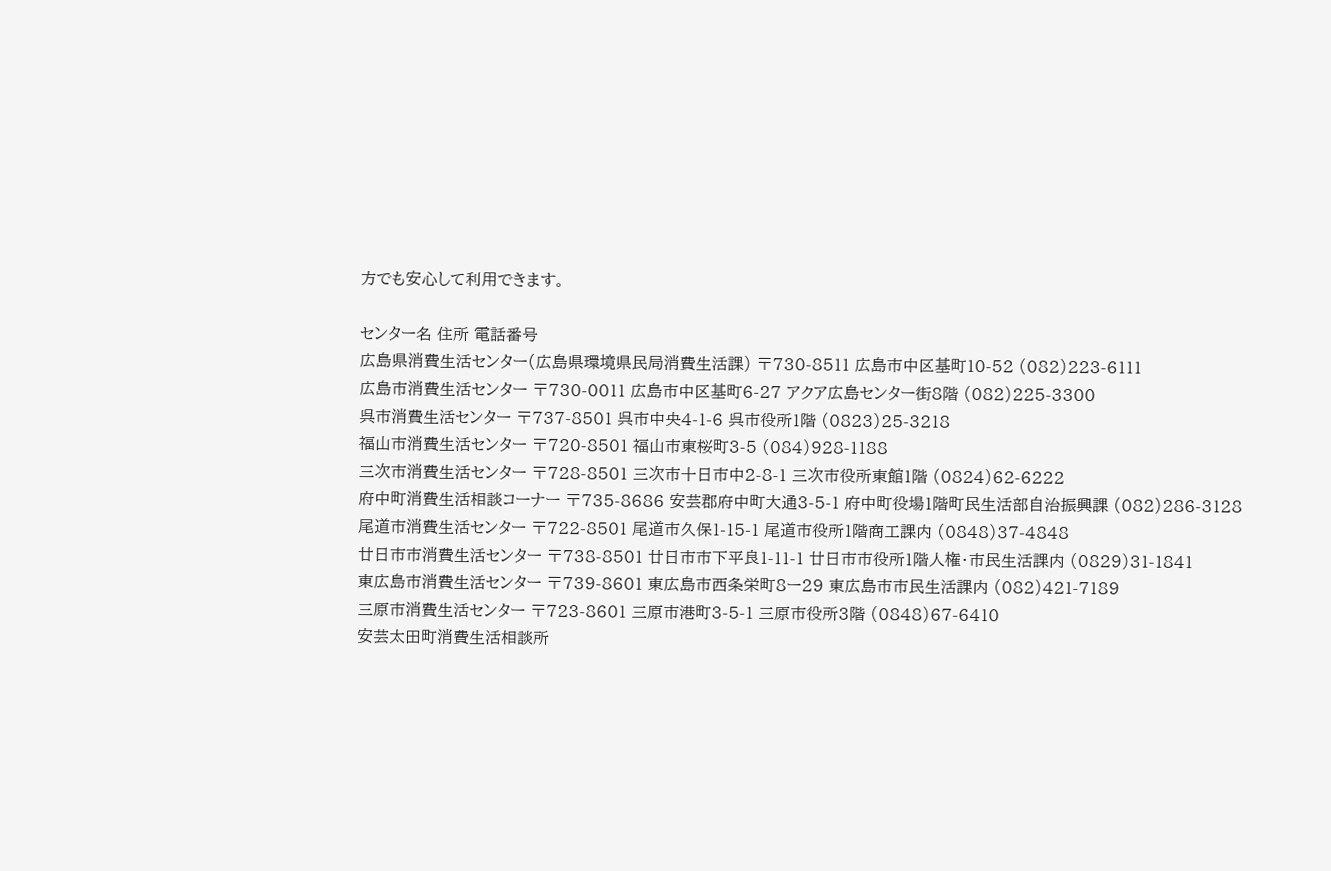方でも安心して利用できます。

センター名 住所 電話番号
広島県消費生活センター(広島県環境県民局消費生活課) 〒730-8511 広島市中区基町10-52 (082)223-6111
広島市消費生活センター 〒730-0011 広島市中区基町6-27 アクア広島センター街8階 (082)225-3300
呉市消費生活センター 〒737-8501 呉市中央4-1-6 呉市役所1階 (0823)25-3218
福山市消費生活センター 〒720-8501 福山市東桜町3-5 (084)928-1188
三次市消費生活センター 〒728-8501 三次市十日市中2-8-1 三次市役所東館1階 (0824)62-6222
府中町消費生活相談コーナー 〒735-8686 安芸郡府中町大通3-5-1 府中町役場1階町民生活部自治振興課 (082)286-3128
尾道市消費生活センター 〒722-8501 尾道市久保1-15-1 尾道市役所1階商工課内 (0848)37-4848
廿日市市消費生活センター 〒738-8501 廿日市市下平良1-11-1 廿日市市役所1階人権・市民生活課内 (0829)31-1841
東広島市消費生活センター 〒739-8601 東広島市西条栄町8ー29 東広島市市民生活課内 (082)421-7189
三原市消費生活センター 〒723-8601 三原市港町3-5-1 三原市役所3階 (0848)67-6410
安芸太田町消費生活相談所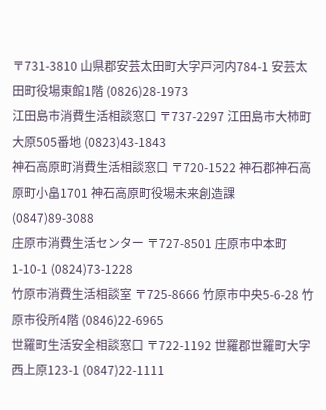〒731-3810 山県郡安芸太田町大字戸河内784-1 安芸太田町役場東館1階 (0826)28-1973
江田島市消費生活相談窓口 〒737-2297 江田島市大柿町大原505番地 (0823)43-1843
神石高原町消費生活相談窓口 〒720-1522 神石郡神石高原町小畠1701 神石高原町役場未来創造課 (0847)89-3088
庄原市消費生活センター 〒727-8501 庄原市中本町1-10-1 (0824)73-1228
竹原市消費生活相談室 〒725-8666 竹原市中央5-6-28 竹原市役所4階 (0846)22-6965
世羅町生活安全相談窓口 〒722-1192 世羅郡世羅町大字西上原123-1 (0847)22-1111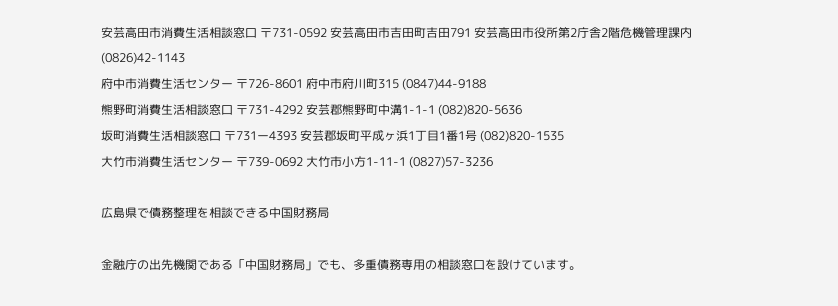安芸高田市消費生活相談窓口 〒731-0592 安芸高田市吉田町吉田791 安芸高田市役所第2庁舎2階危機管理課内 (0826)42-1143
府中市消費生活センター 〒726-8601 府中市府川町315 (0847)44-9188
熊野町消費生活相談窓口 〒731-4292 安芸郡熊野町中溝1-1-1 (082)820-5636
坂町消費生活相談窓口 〒731ー4393 安芸郡坂町平成ヶ浜1丁目1番1号 (082)820-1535
大竹市消費生活センター 〒739-0692 大竹市小方1-11-1 (0827)57-3236

広島県で債務整理を相談できる中国財務局

金融庁の出先機関である「中国財務局」でも、多重債務専用の相談窓口を設けています。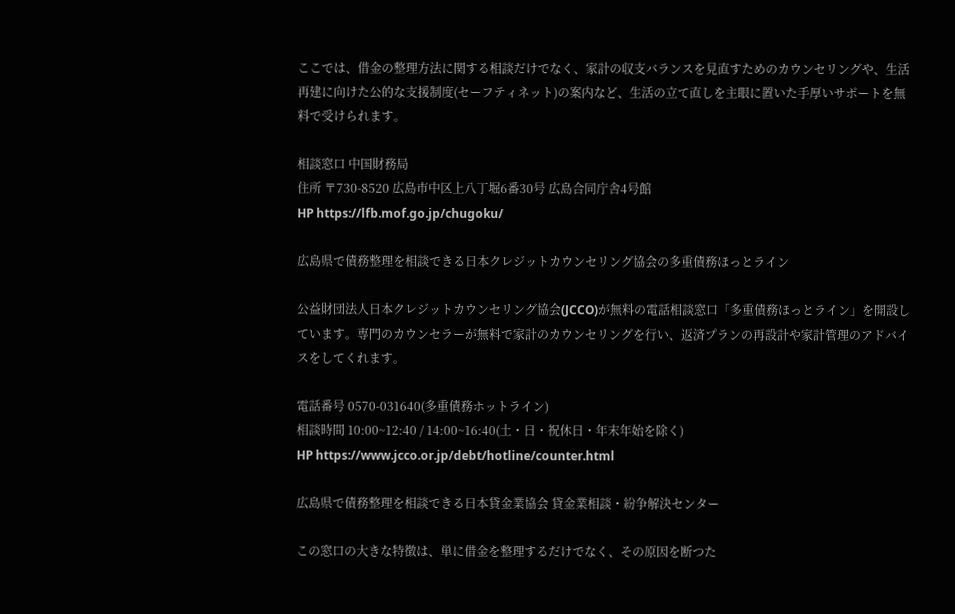ここでは、借金の整理方法に関する相談だけでなく、家計の収支バランスを見直すためのカウンセリングや、生活再建に向けた公的な支援制度(セーフティネット)の案内など、生活の立て直しを主眼に置いた手厚いサポートを無料で受けられます。

相談窓口 中国財務局
住所 〒730-8520 広島市中区上八丁堀6番30号 広島合同庁舎4号館
HP https://lfb.mof.go.jp/chugoku/

広島県で債務整理を相談できる日本クレジットカウンセリング協会の多重債務ほっとライン

公益財団法人日本クレジットカウンセリング協会(JCCO)が無料の電話相談窓口「多重債務ほっとライン」を開設しています。専門のカウンセラーが無料で家計のカウンセリングを行い、返済プランの再設計や家計管理のアドバイスをしてくれます。

電話番号 0570-031640(多重債務ホットライン)
相談時間 10:00~12:40 / 14:00~16:40(土・日・祝休日・年末年始を除く)
HP https://www.jcco.or.jp/debt/hotline/counter.html

広島県で債務整理を相談できる日本貸金業協会 貸金業相談・紛争解決センター

この窓口の大きな特徴は、単に借金を整理するだけでなく、その原因を断つた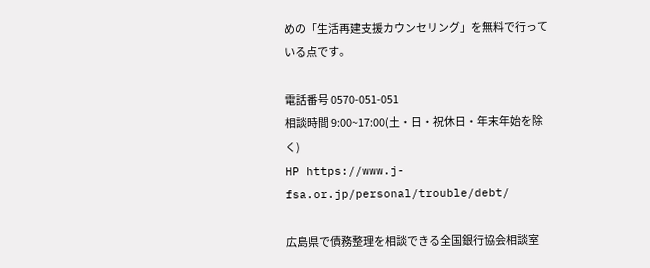めの「生活再建支援カウンセリング」を無料で行っている点です。

電話番号 0570-051-051
相談時間 9:00~17:00(土・日・祝休日・年末年始を除く)
HP https://www.j-fsa.or.jp/personal/trouble/debt/

広島県で債務整理を相談できる全国銀行協会相談室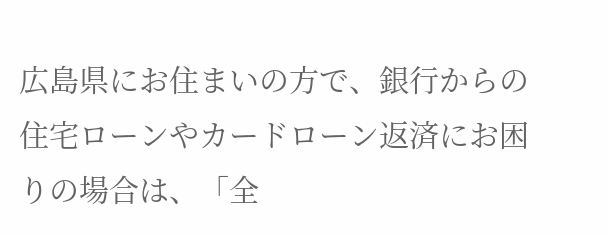広島県にお住まいの方で、銀行からの住宅ローンやカードローン返済にお困りの場合は、「全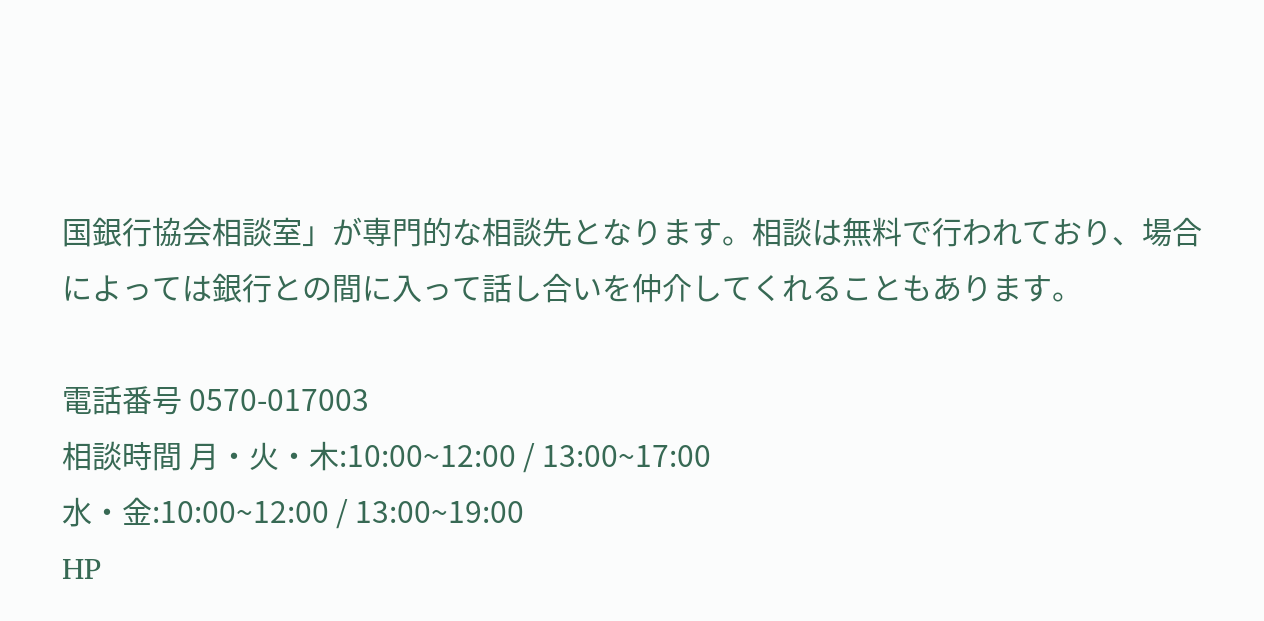国銀行協会相談室」が専門的な相談先となります。相談は無料で行われており、場合によっては銀行との間に入って話し合いを仲介してくれることもあります。

電話番号 0570-017003
相談時間 月・火・木:10:00~12:00 / 13:00~17:00
水・金:10:00~12:00 / 13:00~19:00
HP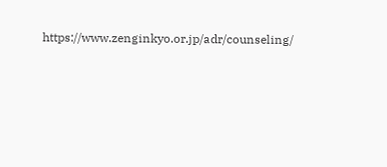https://www.zenginkyo.or.jp/adr/counseling/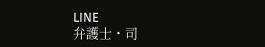LINE
弁護士・司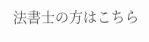法書士の方はこちら